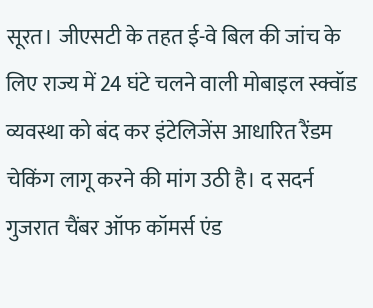सूरत। जीएसटी के तहत ई-वे बिल की जांच के लिए राज्य में 24 घंटे चलने वाली मोबाइल स्क्वॉड व्यवस्था को बंद कर इंटेलिजेंस आधारित रैंडम चेकिंग लागू करने की मांग उठी है। द सदर्न गुजरात चैंबर ऑफ कॉमर्स एंड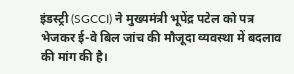इंडस्ट्री (SGCCI) ने मुख्यमंत्री भूपेंद्र पटेल को पत्र भेजकर ई-वे बिल जांच की मौजूदा व्यवस्था में बदलाव की मांग की है।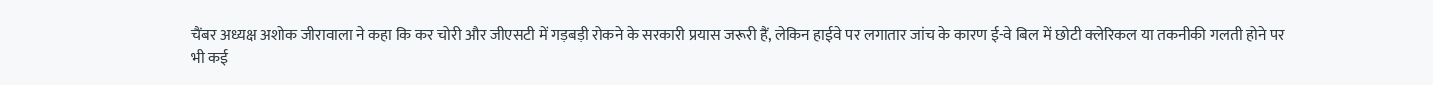चैंबर अध्यक्ष अशोक जीरावाला ने कहा कि कर चोरी और जीएसटी में गड़बड़ी रोकने के सरकारी प्रयास जरूरी हैं, लेकिन हाईवे पर लगातार जांच के कारण ई-वे बिल में छोटी क्लेरिकल या तकनीकी गलती होने पर भी कई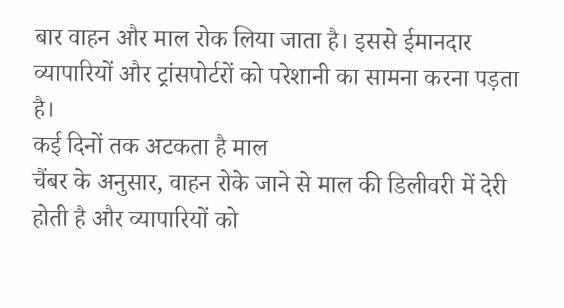बार वाहन और माल रोक लिया जाता है। इससे ईमानदार व्यापारियों और ट्रांसपोर्टरों को परेशानी का सामना करना पड़ता है।
कई दिनों तक अटकता है माल
चैंबर के अनुसार, वाहन रोके जाने से माल की डिलीवरी में देरी होती है और व्यापारियों को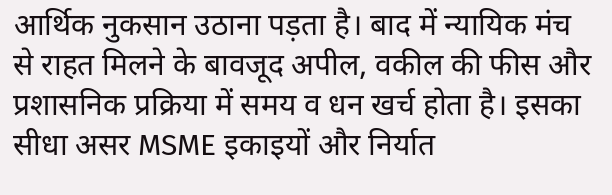आर्थिक नुकसान उठाना पड़ता है। बाद में न्यायिक मंच से राहत मिलने के बावजूद अपील, वकील की फीस और प्रशासनिक प्रक्रिया में समय व धन खर्च होता है। इसका सीधा असर MSME इकाइयों और निर्यात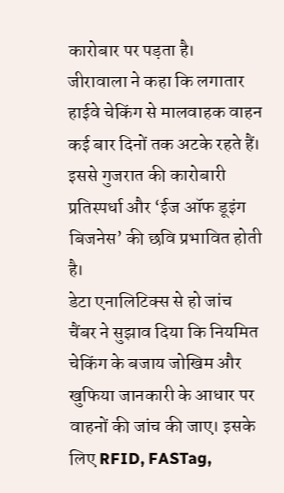कारोबार पर पड़ता है।
जीरावाला ने कहा कि लगातार हाईवे चेकिंग से मालवाहक वाहन कई बार दिनों तक अटके रहते हैं। इससे गुजरात की कारोबारी प्रतिस्पर्धा और ‘ईज ऑफ डूइंग बिजनेस’ की छवि प्रभावित होती है।
डेटा एनालिटिक्स से हो जांच
चैंबर ने सुझाव दिया कि नियमित चेकिंग के बजाय जोखिम और खुफिया जानकारी के आधार पर वाहनों की जांच की जाए। इसके लिए RFID, FASTag,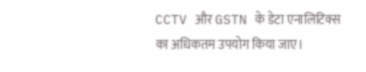CCTV और GSTN के डेटा एनालिटिक्स का अधिकतम उपयोग किया जाए।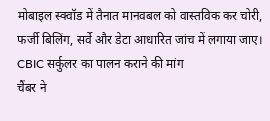मोबाइल स्क्वॉड में तैनात मानवबल को वास्तविक कर चोरी, फर्जी बिलिंग, सर्वे और डेटा आधारित जांच में लगाया जाए।
CBIC सर्कुलर का पालन कराने की मांग
चैंबर ने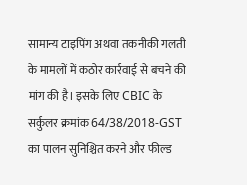सामान्य टाइपिंग अथवा तकनीकी गलती के मामलों में कठोर कार्रवाई से बचने की मांग की है। इसके लिए CBIC के सर्कुलर क्रमांक 64/38/2018-GST का पालन सुनिश्चित करने और फील्ड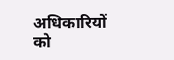अधिकारियों को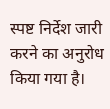स्पष्ट निर्देश जारी करने का अनुरोध किया गया है।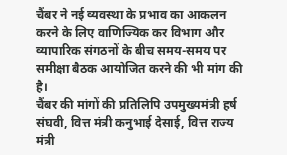चैंबर ने नई व्यवस्था के प्रभाव का आकलन करने के लिए वाणिज्यिक कर विभाग और व्यापारिक संगठनों के बीच समय-समय पर समीक्षा बैठक आयोजित करने की भी मांग की है।
चैंबर की मांगों की प्रतिलिपि उपमुख्यमंत्री हर्ष संघवी, वित्त मंत्री कनुभाई देसाई, वित्त राज्य मंत्री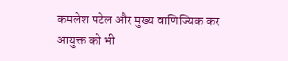कमलेश पटेल और मुख्य वाणिज्यिक कर आयुक्त को भी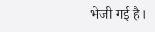भेजी गई है।